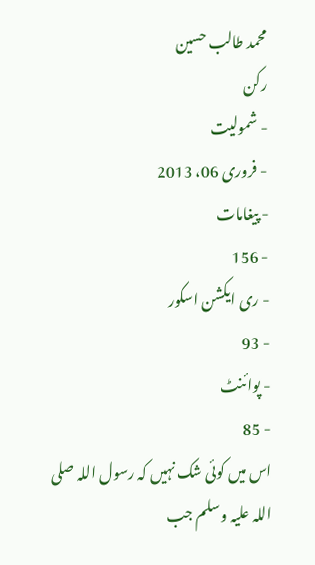محمد طالب حسین
رکن
- شمولیت
- فروری 06، 2013
- پیغامات
- 156
- ری ایکشن اسکور
- 93
- پوائنٹ
- 85
اس میں کوئی شک نہیں کہ رسول اللہ صلی اللہ علیہ وسلم جب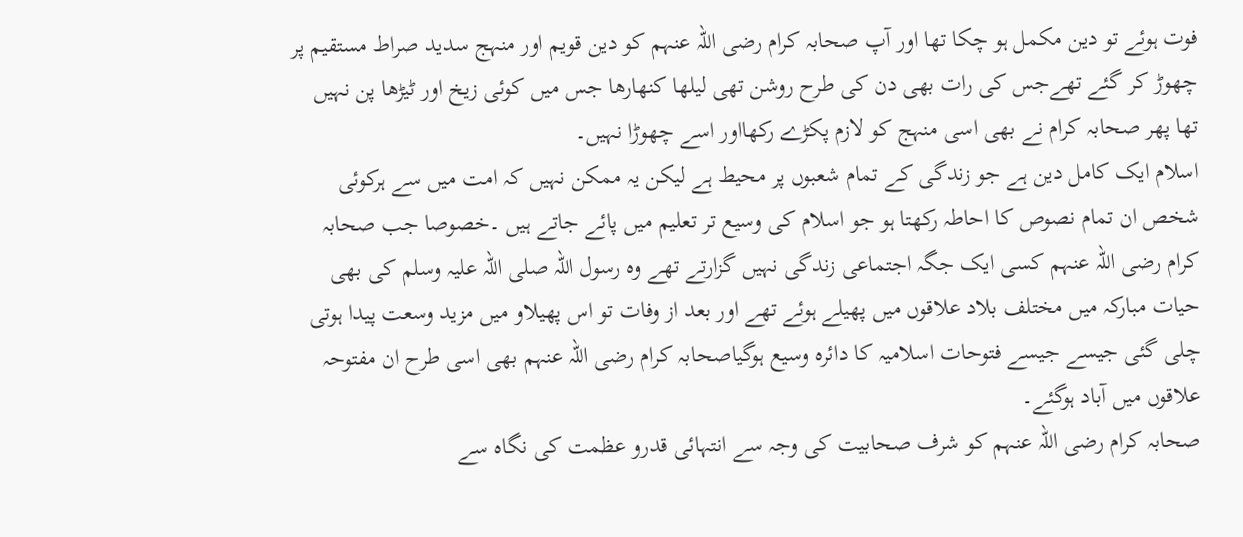فوت ہوئے تو دین مکمل ہو چکا تھا اور آپ صحابہ کرام رضی اللہ عنہم کو دین قویم اور منہج سدید صراط مستقیم پر چھوڑ کر گئے تھےجس کی رات بھی دن کی طرح روشن تھی لیلھا کنھارھا جس میں کوئی زیخ اور ٹیڑھا پن نہیں تھا پھر صحابہ کرام نے بھی اسی منہج کو لازم پکڑے رکھااور اسے چھوڑا نہیں۔
اسلام ایک کامل دین ہے جو زندگی کے تمام شعبوں پر محیط ہے لیکن یہ ممکن نہیں کہ امت میں سے ہرکوئی شخص ان تمام نصوص کا احاطہ رکھتا ہو جو اسلام کی وسیع تر تعلیم میں پائے جاتے ہیں ۔خصوصا جب صحابہ کرام رضی اللہ عنہم کسی ایک جگہ اجتماعی زندگی نہیں گزارتے تھے وہ رسول اللہ صلی اللہ علیہ وسلم کی بھی حیات مبارکہ میں مختلف بلاد علاقوں میں پھیلے ہوئے تھے اور بعد از وفات تو اس پھیلاو میں مزید وسعت پیدا ہوتی چلی گئی جیسے جیسے فتوحات اسلامیہ کا دائرہ وسیع ہوگیاصحابہ کرام رضی اللہ عنہم بھی اسی طرح ان مفتوحہ علاقوں میں آباد ہوگئے۔
صحابہ کرام رضی اللہ عنہم کو شرف صحابیت کی وجہ سے انتہائی قدرو عظمت کی نگاہ سے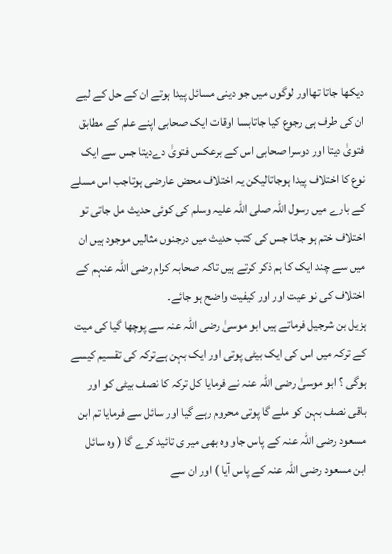دیکھا جاتا تھااور لوگوں میں جو دینی مسائل پیدا ہوتے ان کے حل کے لیے ان کی طرف ہی رجوع کیا جاتابسا اوقات ایک صحابی اپنے علم کے مطابق فتویٰ دیتا اور دوسرا صحابی اس کے برعکس فتویٰ دےدیتا جس سے ایک نوع کا اختلاف پیدا ہوجاتالیکن یہ اختلاف محض عارضی ہوتاجب اس مسلے کے بارے میں رسول اللہ صلی اللہ علیہ وسلم کی کوئی حدیث مل جاتی تو اختلاف ختم ہو جاتا جس کی کتب حدیث میں درجنوں مثالیں موجود ہیں ان میں سے چند ایک کا ہم ذکر کرتے ہیں تاکہ صحابہ کرام رضی اللہ عنہم کے اختلاف کی نو عیت اور اور کیفیت واضح ہو جائے۔
ہزیل بن شرجیل فرماتے ہیں ابو موسیٰ رضی اللہ عنہ سے پوچھا گیا کی میت کے ترکہ میں اس کی ایک بیٹی پوتی اور ایک بہن ہےترکہ کی تقسیم کیسے ہوگی ؟ ابو موسیٰ رضی اللہ عنہ نے فرمایا کل ترکہ کا نصف بیٹی کو اور باقی نصف بہن کو ملے گا پوتی محروم رہے گیا اور سائل سے فرمایا تم ابن مسعود رضی اللہ عنہ کے پاس جاو وہ بھی میر ی تائید کرے گا ( وہ سائل ابن مسعود رضی اللہ عنہ کے پاس آیا ) اور ان سے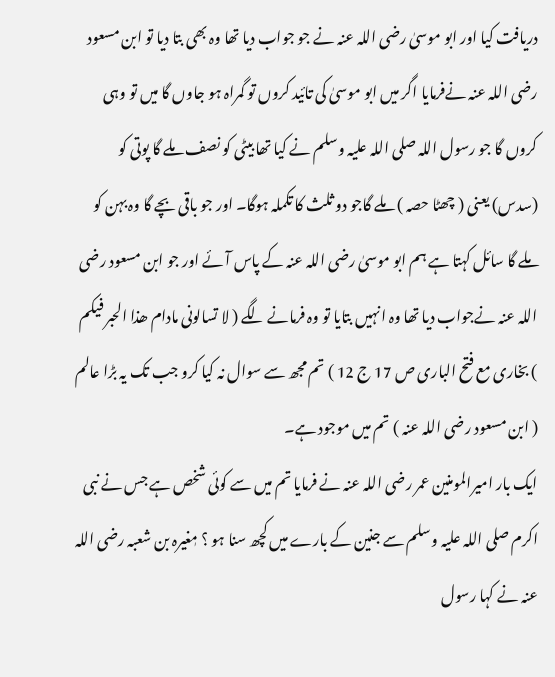دریافت کیا اور ابو موسیٰ رضی اللہ عنہ نے جو جواب دیا تھا وہ بھی بتا دیا تو ابن مسعود رضی اللہ عنہ نےفرمایا اگر میں ابو موسیٰ کی تائید کروں تو گمراہ ہو جاوں گا میں تو وہی کروں گا جو رسول اللہ صلی اللہ علیہ وسلم نے کیا تھا بیٹی کو نصف ملے گا پوتی کو (سدس) یعنی ( چھٹا حصہ ) ملے گاجو دو ثلث کا تکملہ ہوگا۔ اور جو باقی بچے گا وہ بہن کو ملے گا سائل کہتا ہے ہم ابو موسیٰ رضی اللہ عنہ کے پاس آئے اور جو ابن مسعود رضی اللہ عنہ نےجواب دیا تھا وہ انہیں بتایا تو وہ فرمانے لگے ( لا تسالونی مادام ھذا الحبر فیکم ) بخاری مع فتح الباری ص 17 ج 12 ) تم مجھ سے سوال نہ کیا کرو جب تک یہ بڑا عالم ( ابن مسعود رضی اللہ عنہ ) تم میں موجود ہے۔
ایک بار امیرالمومنین عمر رضی اللہ عنہ نے فرمایا تم میں سے کوئی شخص ہے جس نے نبی اکرم صلی اللہ علیہ وسلم سے جنین کے بارے میں کچھ سنا ہو ؟ مٖغیرہ بن شعبہ رضی اللہ عنہ نے کہا رسول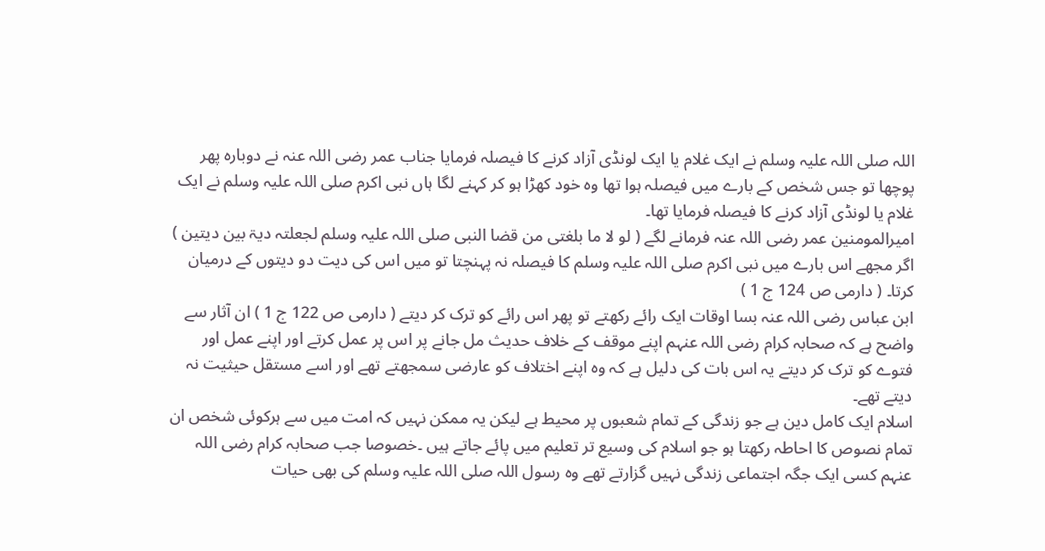اللہ صلی اللہ علیہ وسلم نے ایک غلام یا ایک لونڈی آزاد کرنے کا فیصلہ فرمایا جناب عمر رضی اللہ عنہ نے دوبارہ پھر پوچھا تو جس شخص کے بارے میں فیصلہ ہوا تھا وہ خود کھڑا ہو کر کہنے لگا ہاں نبی اکرم صلی اللہ علیہ وسلم نے ایک غلام یا لونڈی آزاد کرنے کا فیصلہ فرمایا تھا۔
امیرالمومنین عمر رضی اللہ عنہ فرمانے لگے ( لو لا ما بلغتی من قضا النبی صلی اللہ علیہ وسلم لجعلتہ دیۃ بین دیتین ) اگر مجھے اس بارے میں نبی اکرم صلی اللہ علیہ وسلم کا فیصلہ نہ پہنچتا تو میں اس کی دیت دو دیتوں کے درمیان کرتا۔ ( دارمی ص 124 ج 1 )
ابن عباس رضی اللہ عنہ بسا اوقات ایک رائے رکھتے تو پھر اس رائے کو ترک کر دیتے ( دارمی ص 122 ج 1 ) ان آثار سے واضح ہے کہ صحابہ کرام رضی اللہ عنہم اپنے موقف کے خلاف حدیث مل جانے پر اس پر عمل کرتے اور اپنے عمل اور فتوے کو ترک کر دیتے یہ اس بات کی دلیل ہے کہ وہ اپنے اختلاف کو عارضی سمجھتے تھے اور اسے مستقل حیثیت نہ دیتے تھے۔
اسلام ایک کامل دین ہے جو زندگی کے تمام شعبوں پر محیط ہے لیکن یہ ممکن نہیں کہ امت میں سے ہرکوئی شخص ان تمام نصوص کا احاطہ رکھتا ہو جو اسلام کی وسیع تر تعلیم میں پائے جاتے ہیں ۔خصوصا جب صحابہ کرام رضی اللہ عنہم کسی ایک جگہ اجتماعی زندگی نہیں گزارتے تھے وہ رسول اللہ صلی اللہ علیہ وسلم کی بھی حیات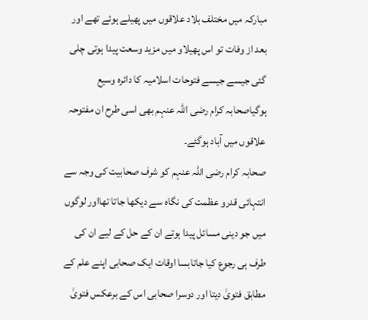مبارکہ میں مختلف بلاد علاقوں میں پھیلے ہوئے تھے اور بعد از وفات تو اس پھیلاو میں مزید وسعت پیدا ہوتی چلی گئی جیسے جیسے فتوحات اسلامیہ کا دائرہ وسیع ہوگیاصحابہ کرام رضی اللہ عنہم بھی اسی طرح ان مفتوحہ علاقوں میں آباد ہوگئے۔
صحابہ کرام رضی اللہ عنہم کو شرف صحابیت کی وجہ سے انتہائی قدرو عظمت کی نگاہ سے دیکھا جاتا تھااور لوگوں میں جو دینی مسائل پیدا ہوتے ان کے حل کے لیے ان کی طرف ہی رجوع کیا جاتابسا اوقات ایک صحابی اپنے علم کے مطابق فتویٰ دیتا اور دوسرا صحابی اس کے برعکس فتویٰ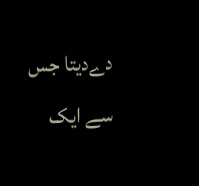دےدیتا جس سے ایک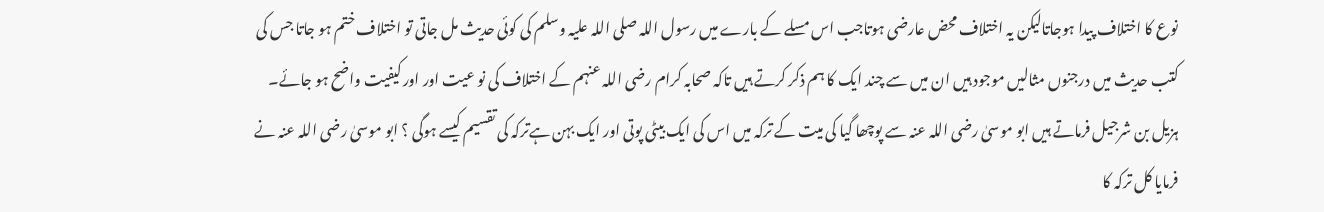نوع کا اختلاف پیدا ہوجاتالیکن یہ اختلاف محض عارضی ہوتاجب اس مسلے کے بارے میں رسول اللہ صلی اللہ علیہ وسلم کی کوئی حدیث مل جاتی تو اختلاف ختم ہو جاتا جس کی کتب حدیث میں درجنوں مثالیں موجود ہیں ان میں سے چند ایک کا ہم ذکر کرتے ہیں تاکہ صحابہ کرام رضی اللہ عنہم کے اختلاف کی نو عیت اور اور کیفیت واضح ہو جائے۔
ہزیل بن شرجیل فرماتے ہیں ابو موسیٰ رضی اللہ عنہ سے پوچھا گیا کی میت کے ترکہ میں اس کی ایک بیٹی پوتی اور ایک بہن ہےترکہ کی تقسیم کیسے ہوگی ؟ ابو موسیٰ رضی اللہ عنہ نے فرمایا کل ترکہ کا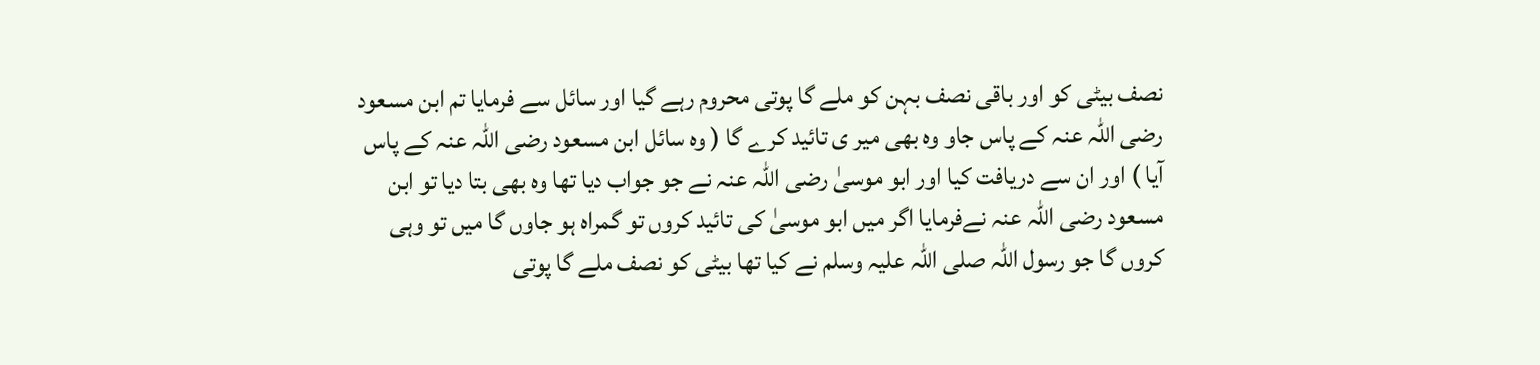نصف بیٹی کو اور باقی نصف بہن کو ملے گا پوتی محروم رہے گیا اور سائل سے فرمایا تم ابن مسعود رضی اللہ عنہ کے پاس جاو وہ بھی میر ی تائید کرے گا ( وہ سائل ابن مسعود رضی اللہ عنہ کے پاس آیا ) اور ان سے دریافت کیا اور ابو موسیٰ رضی اللہ عنہ نے جو جواب دیا تھا وہ بھی بتا دیا تو ابن مسعود رضی اللہ عنہ نےفرمایا اگر میں ابو موسیٰ کی تائید کروں تو گمراہ ہو جاوں گا میں تو وہی کروں گا جو رسول اللہ صلی اللہ علیہ وسلم نے کیا تھا بیٹی کو نصف ملے گا پوتی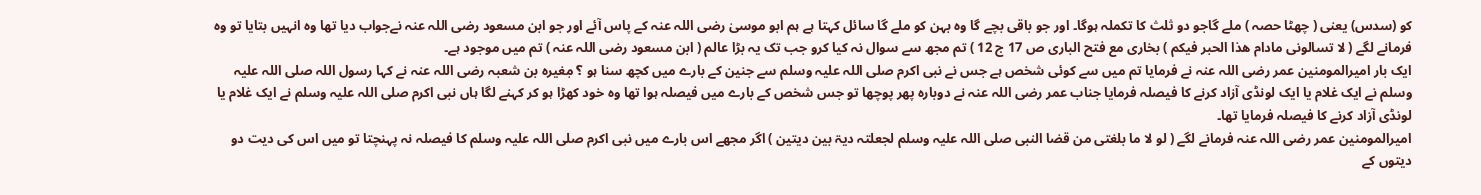کو (سدس) یعنی ( چھٹا حصہ ) ملے گاجو دو ثلث کا تکملہ ہوگا۔ اور جو باقی بچے گا وہ بہن کو ملے گا سائل کہتا ہے ہم ابو موسیٰ رضی اللہ عنہ کے پاس آئے اور جو ابن مسعود رضی اللہ عنہ نےجواب دیا تھا وہ انہیں بتایا تو وہ فرمانے لگے ( لا تسالونی مادام ھذا الحبر فیکم ) بخاری مع فتح الباری ص 17 ج 12 ) تم مجھ سے سوال نہ کیا کرو جب تک یہ بڑا عالم ( ابن مسعود رضی اللہ عنہ ) تم میں موجود ہے۔
ایک بار امیرالمومنین عمر رضی اللہ عنہ نے فرمایا تم میں سے کوئی شخص ہے جس نے نبی اکرم صلی اللہ علیہ وسلم سے جنین کے بارے میں کچھ سنا ہو ؟ مٖغیرہ بن شعبہ رضی اللہ عنہ نے کہا رسول اللہ صلی اللہ علیہ وسلم نے ایک غلام یا ایک لونڈی آزاد کرنے کا فیصلہ فرمایا جناب عمر رضی اللہ عنہ نے دوبارہ پھر پوچھا تو جس شخص کے بارے میں فیصلہ ہوا تھا وہ خود کھڑا ہو کر کہنے لگا ہاں نبی اکرم صلی اللہ علیہ وسلم نے ایک غلام یا لونڈی آزاد کرنے کا فیصلہ فرمایا تھا۔
امیرالمومنین عمر رضی اللہ عنہ فرمانے لگے ( لو لا ما بلغتی من قضا النبی صلی اللہ علیہ وسلم لجعلتہ دیۃ بین دیتین ) اگر مجھے اس بارے میں نبی اکرم صلی اللہ علیہ وسلم کا فیصلہ نہ پہنچتا تو میں اس کی دیت دو دیتوں کے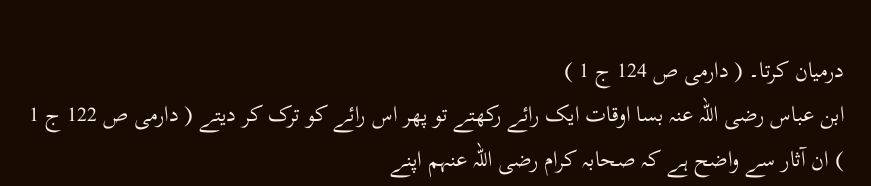درمیان کرتا۔ ( دارمی ص 124 ج 1 )
ابن عباس رضی اللہ عنہ بسا اوقات ایک رائے رکھتے تو پھر اس رائے کو ترک کر دیتے ( دارمی ص 122 ج 1 ) ان آثار سے واضح ہے کہ صحابہ کرام رضی اللہ عنہم اپنے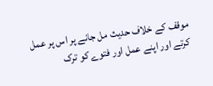موقف کے خلاف حدیث مل جانے پر اس پر عمل کرتے اور اپنے عمل اور فتوے کو ترک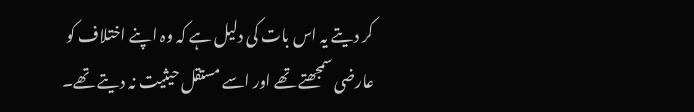کر دیتے یہ اس بات کی دلیل ہے کہ وہ اپنے اختلاف کو عارضی سمجھتے تھے اور اسے مستقل حیثیت نہ دیتے تھے۔